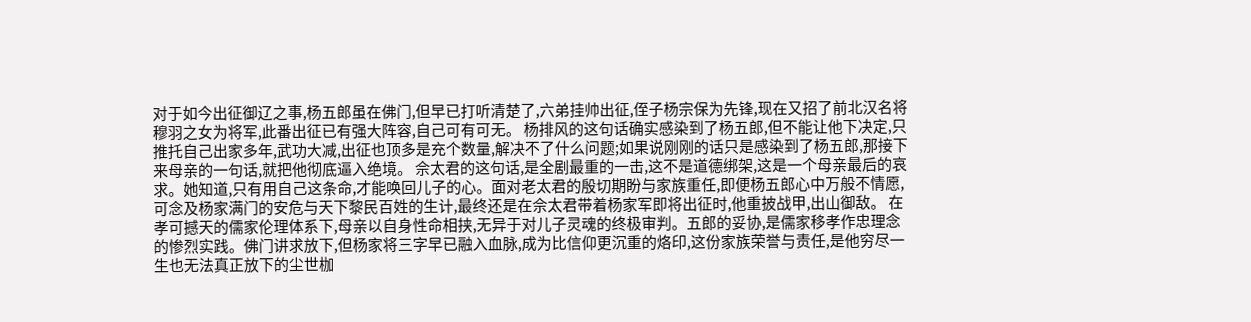对于如今出征御辽之事,杨五郎虽在佛门,但早已打听清楚了,六弟挂帅出征,侄子杨宗保为先锋,现在又招了前北汉名将穆羽之女为将军,此番出征已有强大阵容,自己可有可无。 杨排风的这句话确实感染到了杨五郎,但不能让他下决定,只推托自己出家多年,武功大减,出征也顶多是充个数量,解决不了什么问题;如果说刚刚的话只是感染到了杨五郎,那接下来母亲的一句话,就把他彻底逼入绝境。 佘太君的这句话,是全剧最重的一击,这不是道德绑架,这是一个母亲最后的哀求。她知道,只有用自己这条命,才能唤回儿子的心。面对老太君的殷切期盼与家族重任,即便杨五郎心中万般不情愿,可念及杨家满门的安危与天下黎民百姓的生计,最终还是在佘太君带着杨家军即将出征时,他重披战甲,出山御敌。 在孝可撼天的儒家伦理体系下,母亲以自身性命相挟,无异于对儿子灵魂的终极审判。五郎的妥协,是儒家移孝作忠理念的惨烈实践。佛门讲求放下,但杨家将三字早已融入血脉,成为比信仰更沉重的烙印,这份家族荣誉与责任,是他穷尽一生也无法真正放下的尘世枷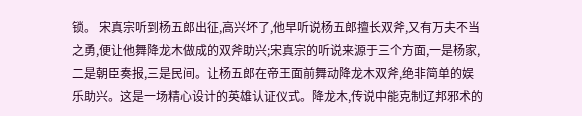锁。 宋真宗听到杨五郎出征,高兴坏了,他早听说杨五郎擅长双斧,又有万夫不当之勇,便让他舞降龙木做成的双斧助兴;宋真宗的听说来源于三个方面,一是杨家,二是朝臣奏报,三是民间。让杨五郎在帝王面前舞动降龙木双斧,绝非简单的娱乐助兴。这是一场精心设计的英雄认证仪式。降龙木,传说中能克制辽邦邪术的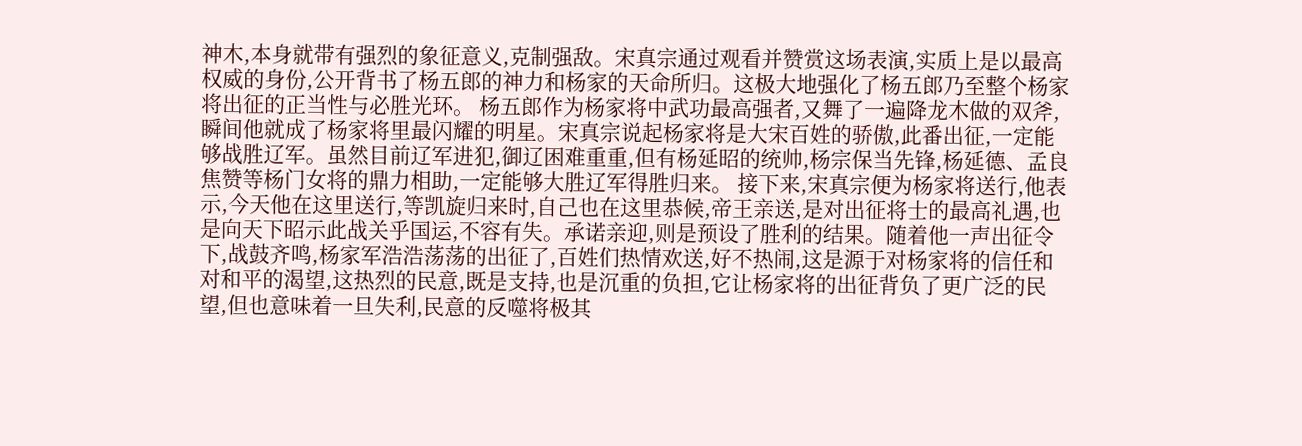神木,本身就带有强烈的象征意义,克制强敌。宋真宗通过观看并赞赏这场表演,实质上是以最高权威的身份,公开背书了杨五郎的神力和杨家的天命所归。这极大地强化了杨五郎乃至整个杨家将出征的正当性与必胜光环。 杨五郎作为杨家将中武功最高强者,又舞了一遍降龙木做的双斧,瞬间他就成了杨家将里最闪耀的明星。宋真宗说起杨家将是大宋百姓的骄傲,此番出征,一定能够战胜辽军。虽然目前辽军进犯,御辽困难重重,但有杨延昭的统帅,杨宗保当先锋,杨延德、孟良焦赞等杨门女将的鼎力相助,一定能够大胜辽军得胜归来。 接下来,宋真宗便为杨家将送行,他表示,今天他在这里送行,等凯旋归来时,自己也在这里恭候,帝王亲送,是对出征将士的最高礼遇,也是向天下昭示此战关乎国运,不容有失。承诺亲迎,则是预设了胜利的结果。随着他一声出征令下,战鼓齐鸣,杨家军浩浩荡荡的出征了,百姓们热情欢送,好不热闹,这是源于对杨家将的信任和对和平的渴望,这热烈的民意,既是支持,也是沉重的负担,它让杨家将的出征背负了更广泛的民望,但也意味着一旦失利,民意的反噬将极其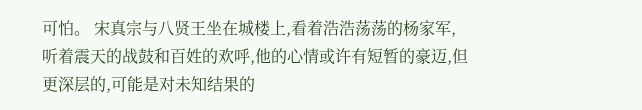可怕。 宋真宗与八贤王坐在城楼上,看着浩浩荡荡的杨家军,听着震天的战鼓和百姓的欢呼,他的心情或许有短暂的豪迈,但更深层的,可能是对未知结果的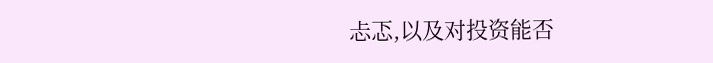忐忑,以及对投资能否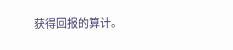获得回报的算计。